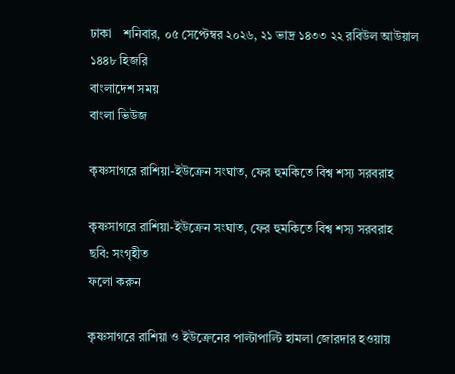ঢাকা    শনিবার, ০৫ সেপ্টেম্বর ২০২৬, ২১ ভাদ্র ১৪৩৩ ২২ রবিউল আউয়াল ১৪৪৮ হিজরি
বাংলাদেশ সময়
বাংলা ভিউজ

কৃষ্ণসাগরে রাশিয়া-ইউক্রেন সংঘাত, ফের হুমকিতে বিশ্ব শস্য সরবরাহ

কৃষ্ণসাগরে রাশিয়া-ইউক্রেন সংঘাত, ফের হুমকিতে বিশ্ব শস্য সরবরাহ
ছবি: সংগৃহীত
ফলো করুন

কৃষ্ণসাগরে রাশিয়া ও ইউক্রেনের পাল্টাপাল্টি হামলা জোরদার হওয়ায়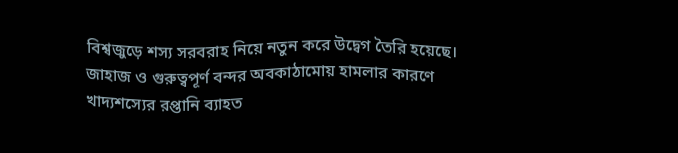বিশ্বজুড়ে শস্য সরবরাহ নিয়ে নতুন করে উদ্বেগ তৈরি হয়েছে। জাহাজ ও গুরুত্বপূর্ণ বন্দর অবকাঠামোয় হামলার কারণে খাদ্যশস্যের রপ্তানি ব্যাহত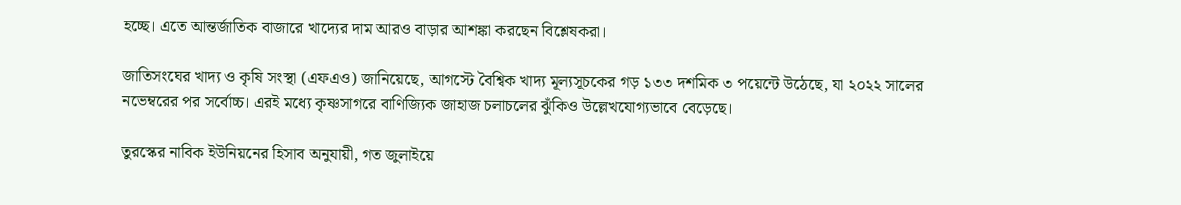হচ্ছে। এতে আন্তর্জাতিক বাজারে খাদ্যের দাম আরও বাড়ার আশঙ্কা করছেন বিশ্লেষকরা।

জাতিসংঘের খাদ্য ও কৃষি সংস্থা (এফএও) জানিয়েছে, আগস্টে বৈশ্বিক খাদ্য মূল্যসূচকের গড় ১৩৩ দশমিক ৩ পয়েন্টে উঠেছে, যা ২০২২ সালের নভেম্বরের পর সর্বোচ্চ। এরই মধ্যে কৃষ্ণসাগরে বাণিজ্যিক জাহাজ চলাচলের ঝুঁকিও উল্লেখযোগ্যভাবে বেড়েছে।

তুরস্কের নাবিক ইউনিয়নের হিসাব অনুযায়ী, গত জুলাইয়ে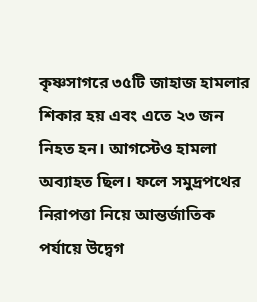কৃষ্ণসাগরে ৩৫টি জাহাজ হামলার শিকার হয় এবং এতে ২৩ জন নিহত হন। আগস্টেও হামলা অব্যাহত ছিল। ফলে সমুদ্রপথের নিরাপত্তা নিয়ে আন্তর্জাতিক পর্যায়ে উদ্বেগ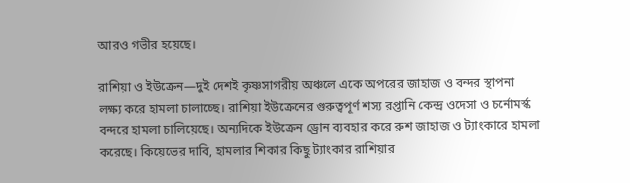আরও গভীর হয়েছে।

রাশিয়া ও ইউক্রেন—দুই দেশই কৃষ্ণসাগরীয় অঞ্চলে একে অপরের জাহাজ ও বন্দর স্থাপনা লক্ষ্য করে হামলা চালাচ্ছে। রাশিয়া ইউক্রেনের গুরুত্বপূর্ণ শস্য রপ্তানি কেন্দ্র ওদেসা ও চর্নোমর্স্ক বন্দরে হামলা চালিয়েছে। অন্যদিকে ইউক্রেন ড্রোন ব্যবহার করে রুশ জাহাজ ও ট্যাংকারে হামলা করেছে। কিয়েভের দাবি, হামলার শিকার কিছু ট্যাংকার রাশিয়ার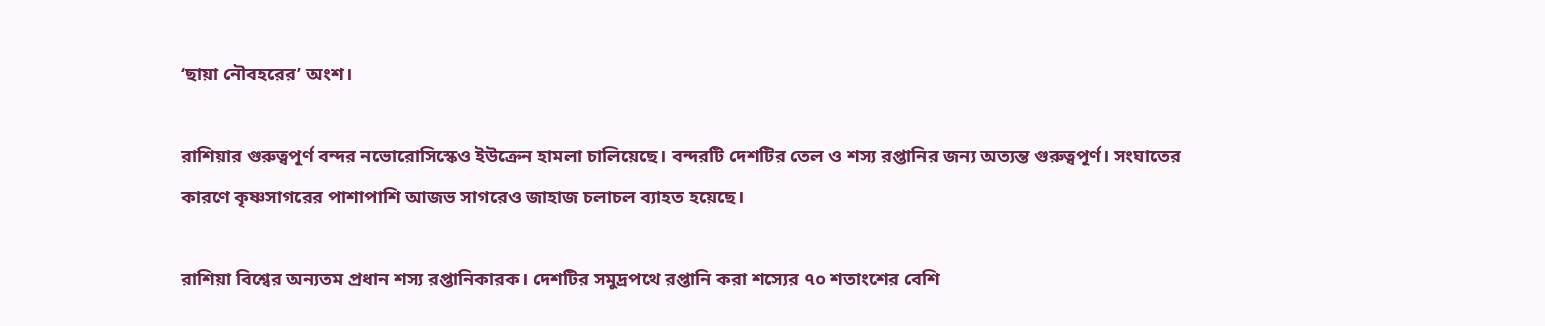‘ছায়া নৌবহরের’ অংশ।

রাশিয়ার গুরুত্বপূর্ণ বন্দর নভোরোসিস্কেও ইউক্রেন হামলা চালিয়েছে। বন্দরটি দেশটির তেল ও শস্য রপ্তানির জন্য অত্যন্ত গুরুত্বপূর্ণ। সংঘাতের কারণে কৃষ্ণসাগরের পাশাপাশি আজভ সাগরেও জাহাজ চলাচল ব্যাহত হয়েছে।

রাশিয়া বিশ্বের অন্যতম প্রধান শস্য রপ্তানিকারক। দেশটির সমুদ্রপথে রপ্তানি করা শস্যের ৭০ শতাংশের বেশি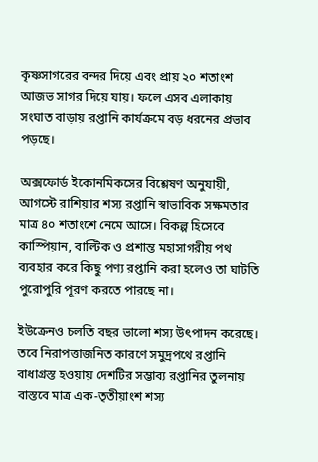কৃষ্ণসাগরের বন্দর দিয়ে এবং প্রায় ২০ শতাংশ আজভ সাগর দিয়ে যায়। ফলে এসব এলাকায় সংঘাত বাড়ায় রপ্তানি কার্যক্রমে বড় ধরনের প্রভাব পড়ছে।

অক্সফোর্ড ইকোনমিকসের বিশ্লেষণ অনুযায়ী, আগস্টে রাশিয়ার শস্য রপ্তানি স্বাভাবিক সক্ষমতার মাত্র ৪০ শতাংশে নেমে আসে। বিকল্প হিসেবে কাস্পিয়ান, বাল্টিক ও প্রশান্ত মহাসাগরীয় পথ ব্যবহার করে কিছু পণ্য রপ্তানি করা হলেও তা ঘাটতি পুরোপুরি পূরণ করতে পারছে না।

ইউক্রেনও চলতি বছর ভালো শস্য উৎপাদন করেছে। তবে নিরাপত্তাজনিত কারণে সমুদ্রপথে রপ্তানি বাধাগ্রস্ত হওয়ায় দেশটির সম্ভাব্য রপ্তানির তুলনায় বাস্তবে মাত্র এক-তৃতীয়াংশ শস্য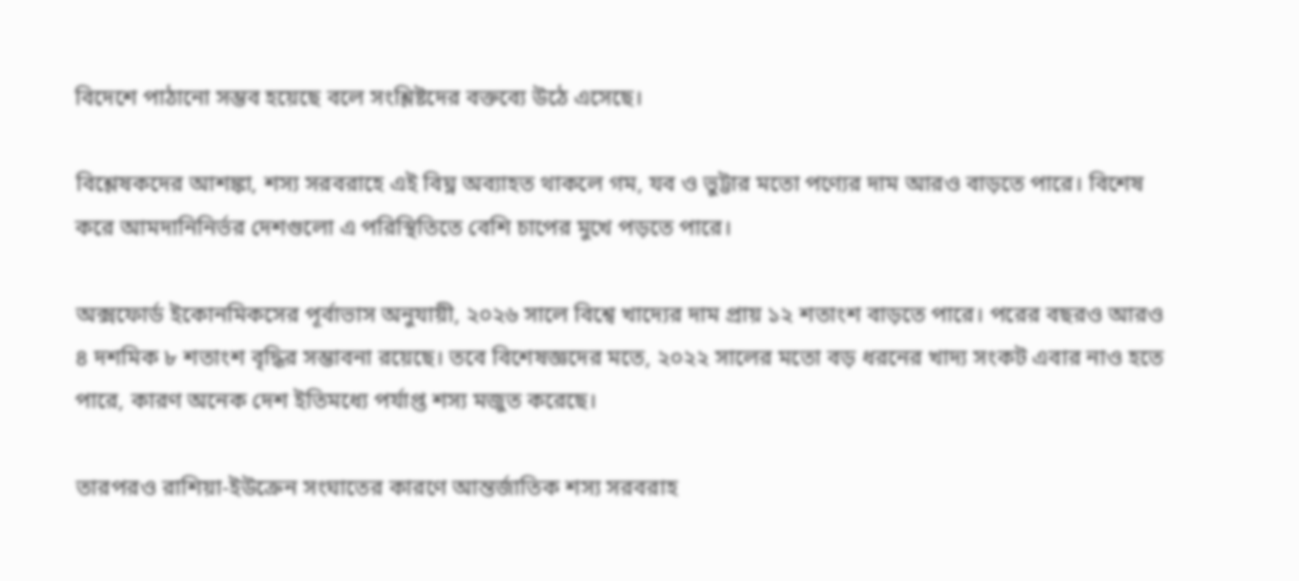বিদেশে পাঠানো সম্ভব হয়েছে বলে সংশ্লিষ্টদের বক্তব্যে উঠে এসেছে।

বিশ্লেষকদের আশঙ্কা, শস্য সরবরাহে এই বিঘ্ন অব্যাহত থাকলে গম, যব ও ভুট্টার মতো পণ্যের দাম আরও বাড়তে পারে। বিশেষ করে আমদানিনির্ভর দেশগুলো এ পরিস্থিতিতে বেশি চাপের মুখে পড়তে পারে।

অক্সফোর্ড ইকোনমিকসের পূর্বাভাস অনুযায়ী, ২০২৬ সালে বিশ্বে খাদ্যের দাম প্রায় ১২ শতাংশ বাড়তে পারে। পরের বছরও আরও ৪ দশমিক ৮ শতাংশ বৃদ্ধির সম্ভাবনা রয়েছে। তবে বিশেষজ্ঞদের মতে, ২০২২ সালের মতো বড় ধরনের খাদ্য সংকট এবার নাও হতে পারে, কারণ অনেক দেশ ইতিমধ্যে পর্যাপ্ত শস্য মজুত করেছে।

তারপরও রাশিয়া-ইউক্রেন সংঘাতের কারণে আন্তর্জাতিক শস্য সরবরাহ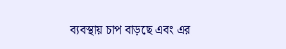ব্যবস্থায় চাপ বাড়ছে এবং এর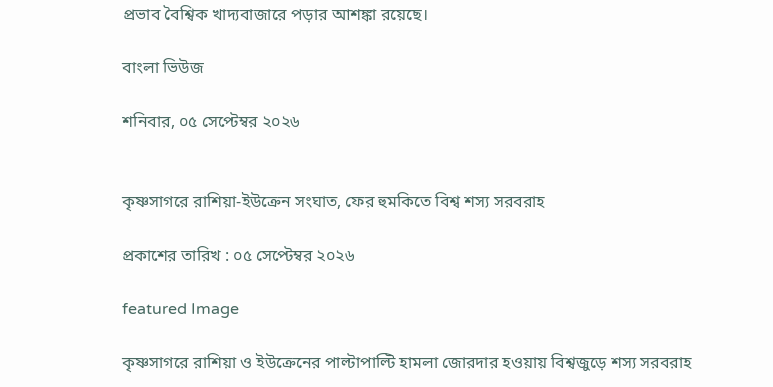প্রভাব বৈশ্বিক খাদ্যবাজারে পড়ার আশঙ্কা রয়েছে।

বাংলা ভিউজ

শনিবার, ০৫ সেপ্টেম্বর ২০২৬


কৃষ্ণসাগরে রাশিয়া-ইউক্রেন সংঘাত, ফের হুমকিতে বিশ্ব শস্য সরবরাহ

প্রকাশের তারিখ : ০৫ সেপ্টেম্বর ২০২৬

featured Image

কৃষ্ণসাগরে রাশিয়া ও ইউক্রেনের পাল্টাপাল্টি হামলা জোরদার হওয়ায় বিশ্বজুড়ে শস্য সরবরাহ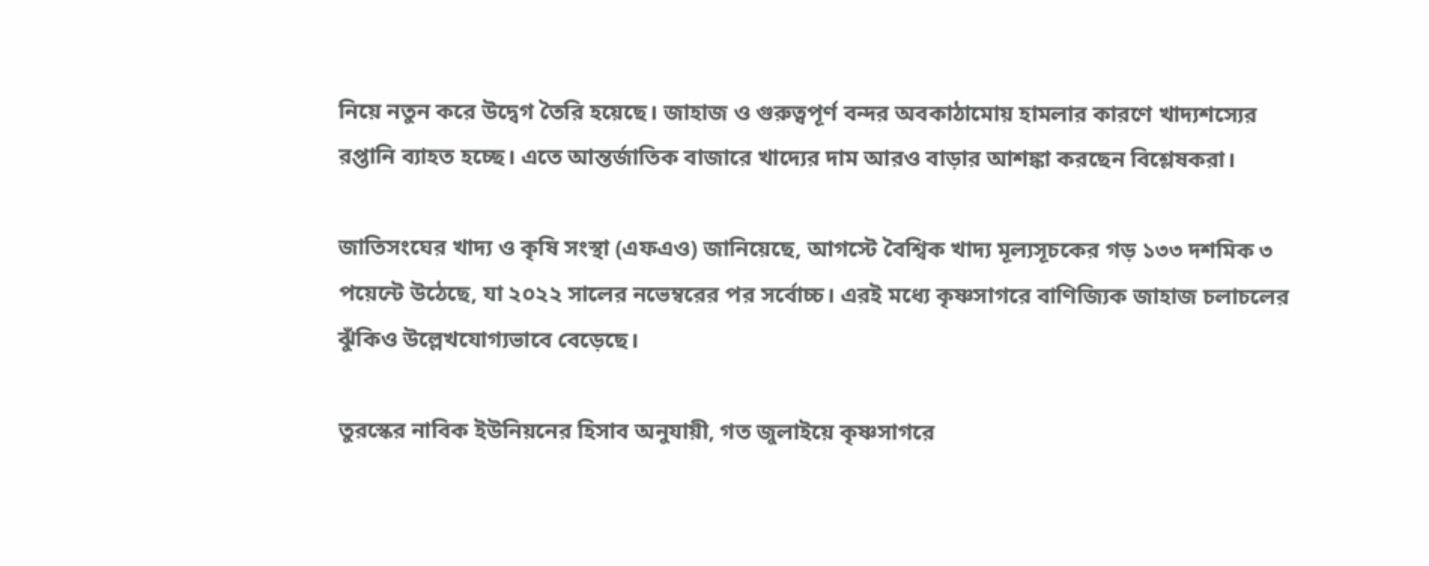নিয়ে নতুন করে উদ্বেগ তৈরি হয়েছে। জাহাজ ও গুরুত্বপূর্ণ বন্দর অবকাঠামোয় হামলার কারণে খাদ্যশস্যের রপ্তানি ব্যাহত হচ্ছে। এতে আন্তর্জাতিক বাজারে খাদ্যের দাম আরও বাড়ার আশঙ্কা করছেন বিশ্লেষকরা।

জাতিসংঘের খাদ্য ও কৃষি সংস্থা (এফএও) জানিয়েছে, আগস্টে বৈশ্বিক খাদ্য মূল্যসূচকের গড় ১৩৩ দশমিক ৩ পয়েন্টে উঠেছে, যা ২০২২ সালের নভেম্বরের পর সর্বোচ্চ। এরই মধ্যে কৃষ্ণসাগরে বাণিজ্যিক জাহাজ চলাচলের ঝুঁকিও উল্লেখযোগ্যভাবে বেড়েছে।

তুরস্কের নাবিক ইউনিয়নের হিসাব অনুযায়ী, গত জুলাইয়ে কৃষ্ণসাগরে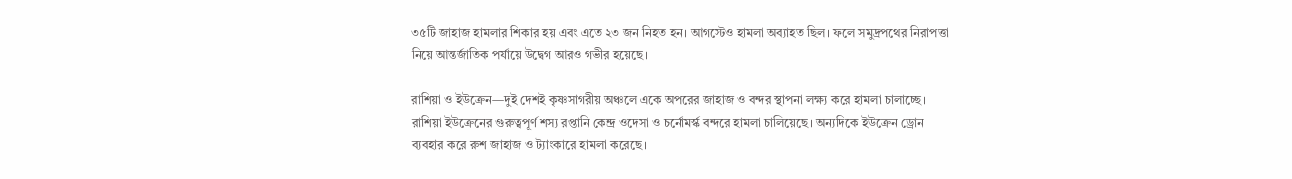৩৫টি জাহাজ হামলার শিকার হয় এবং এতে ২৩ জন নিহত হন। আগস্টেও হামলা অব্যাহত ছিল। ফলে সমুদ্রপথের নিরাপত্তা নিয়ে আন্তর্জাতিক পর্যায়ে উদ্বেগ আরও গভীর হয়েছে।

রাশিয়া ও ইউক্রেন—দুই দেশই কৃষ্ণসাগরীয় অঞ্চলে একে অপরের জাহাজ ও বন্দর স্থাপনা লক্ষ্য করে হামলা চালাচ্ছে। রাশিয়া ইউক্রেনের গুরুত্বপূর্ণ শস্য রপ্তানি কেন্দ্র ওদেসা ও চর্নোমর্স্ক বন্দরে হামলা চালিয়েছে। অন্যদিকে ইউক্রেন ড্রোন ব্যবহার করে রুশ জাহাজ ও ট্যাংকারে হামলা করেছে।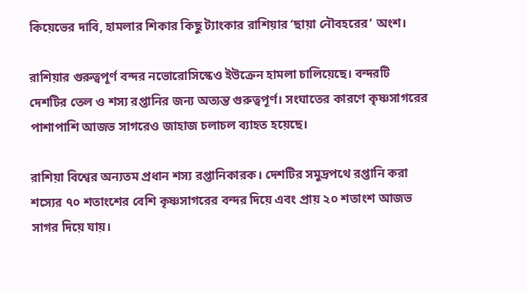কিয়েভের দাবি, হামলার শিকার কিছু ট্যাংকার রাশিয়ার ‘ছায়া নৌবহরের’ অংশ।

রাশিয়ার গুরুত্বপূর্ণ বন্দর নভোরোসিস্কেও ইউক্রেন হামলা চালিয়েছে। বন্দরটি দেশটির তেল ও শস্য রপ্তানির জন্য অত্যন্ত গুরুত্বপূর্ণ। সংঘাতের কারণে কৃষ্ণসাগরের পাশাপাশি আজভ সাগরেও জাহাজ চলাচল ব্যাহত হয়েছে।

রাশিয়া বিশ্বের অন্যতম প্রধান শস্য রপ্তানিকারক। দেশটির সমুদ্রপথে রপ্তানি করা শস্যের ৭০ শতাংশের বেশি কৃষ্ণসাগরের বন্দর দিয়ে এবং প্রায় ২০ শতাংশ আজভ সাগর দিয়ে যায়।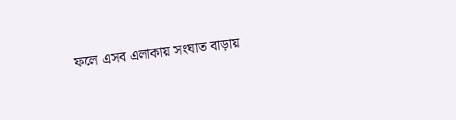ফলে এসব এলাকায় সংঘাত বাড়ায়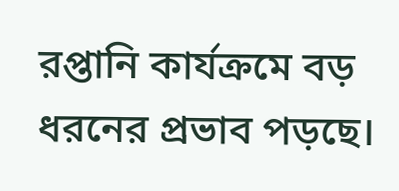রপ্তানি কার্যক্রমে বড় ধরনের প্রভাব পড়ছে।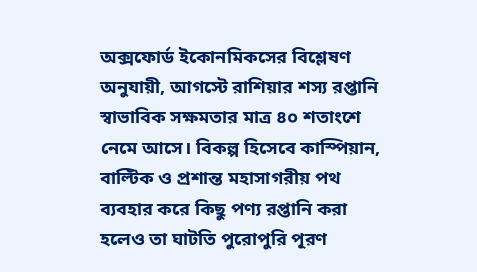অক্সফোর্ড ইকোনমিকসের বিশ্লেষণ অনুযায়ী, আগস্টে রাশিয়ার শস্য রপ্তানি স্বাভাবিক সক্ষমতার মাত্র ৪০ শতাংশে নেমে আসে। বিকল্প হিসেবে কাস্পিয়ান, বাল্টিক ও প্রশান্ত মহাসাগরীয় পথ ব্যবহার করে কিছু পণ্য রপ্তানি করা হলেও তা ঘাটতি পুরোপুরি পূরণ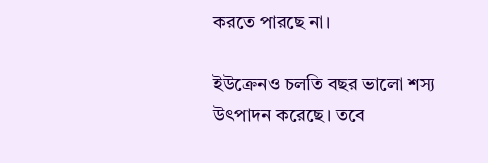করতে পারছে না।

ইউক্রেনও চলতি বছর ভালো শস্য উৎপাদন করেছে। তবে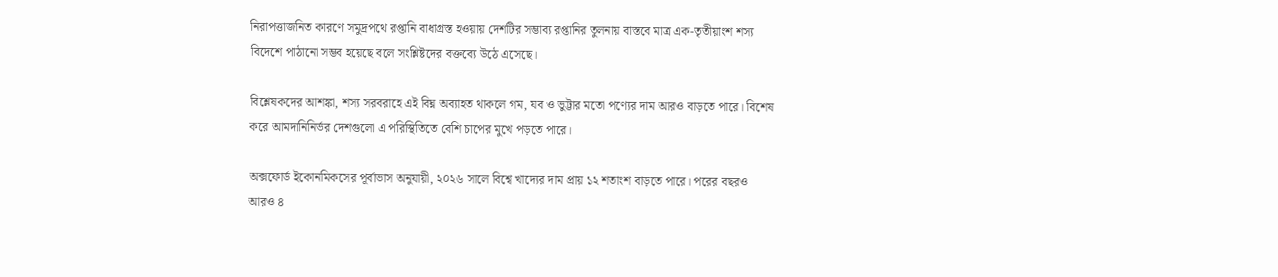নিরাপত্তাজনিত কারণে সমুদ্রপথে রপ্তানি বাধাগ্রস্ত হওয়ায় দেশটির সম্ভাব্য রপ্তানির তুলনায় বাস্তবে মাত্র এক-তৃতীয়াংশ শস্য বিদেশে পাঠানো সম্ভব হয়েছে বলে সংশ্লিষ্টদের বক্তব্যে উঠে এসেছে।

বিশ্লেষকদের আশঙ্কা, শস্য সরবরাহে এই বিঘ্ন অব্যাহত থাকলে গম, যব ও ভুট্টার মতো পণ্যের দাম আরও বাড়তে পারে। বিশেষ করে আমদানিনির্ভর দেশগুলো এ পরিস্থিতিতে বেশি চাপের মুখে পড়তে পারে।

অক্সফোর্ড ইকোনমিকসের পূর্বাভাস অনুযায়ী, ২০২৬ সালে বিশ্বে খাদ্যের দাম প্রায় ১২ শতাংশ বাড়তে পারে। পরের বছরও আরও ৪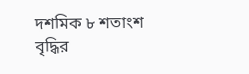দশমিক ৮ শতাংশ বৃদ্ধির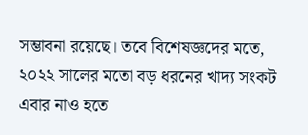সম্ভাবনা রয়েছে। তবে বিশেষজ্ঞদের মতে, ২০২২ সালের মতো বড় ধরনের খাদ্য সংকট এবার নাও হতে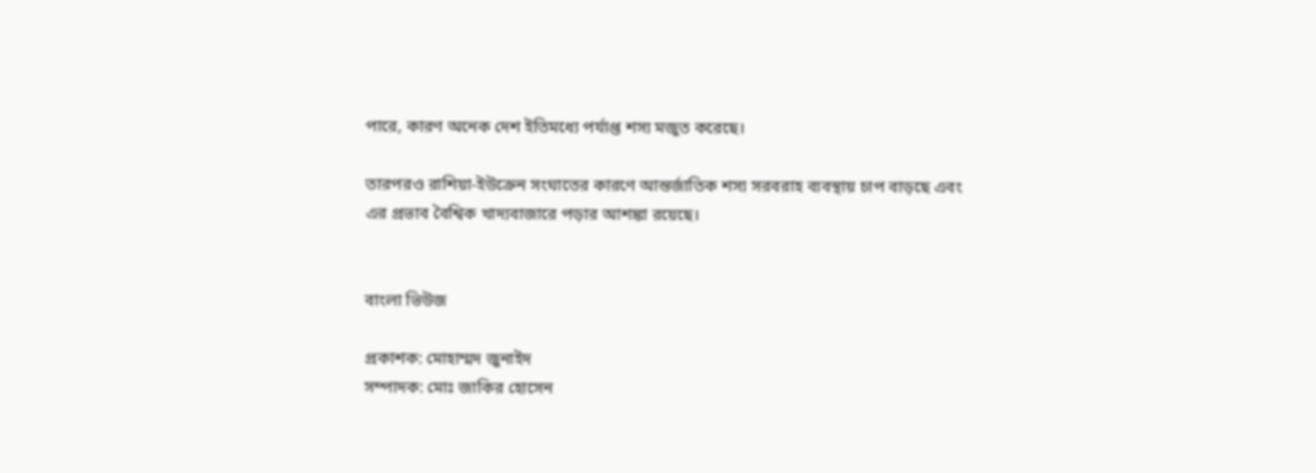পারে, কারণ অনেক দেশ ইতিমধ্যে পর্যাপ্ত শস্য মজুত করেছে।

তারপরও রাশিয়া-ইউক্রেন সংঘাতের কারণে আন্তর্জাতিক শস্য সরবরাহ ব্যবস্থায় চাপ বাড়ছে এবং এর প্রভাব বৈশ্বিক খাদ্যবাজারে পড়ার আশঙ্কা রয়েছে।


বাংলা ভিউজ

প্রকাশক: মোহাম্মদ জুনাইদ
সম্পাদক: মোঃ জাকির হোসেন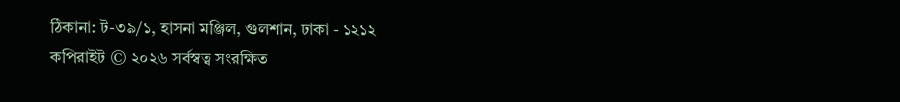ঠিকানা: ট-৩৯/১, হাসনা মঞ্জিল, গুলশান, ঢাকা - ১২১২
কপিরাইট © ২০২৬ সর্বস্বত্ব সংরক্ষিত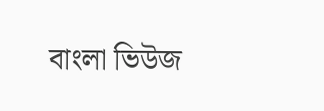বাংলা ভিউজ